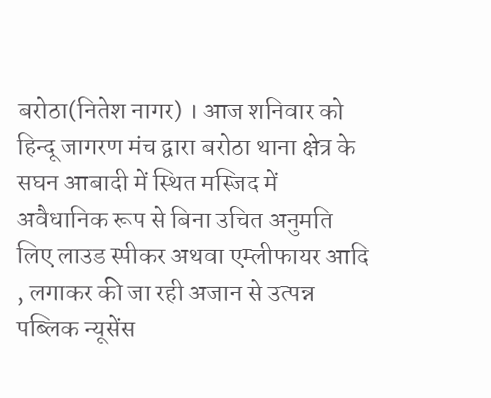बरोठा(नितेश नागर) । आज शनिवार को हिन्दू जागरण मंच द्वारा बरोठा थाना क्षेत्र के सघन आबादी में स्थित मस्जिद में अवैधानिक रूप से बिना उचित अनुमति लिए लाउड स्पीकर अथवा एम्लीफायर आदि , लगाकर की जा रही अजान से उत्पन्न पब्लिक न्यूसेंस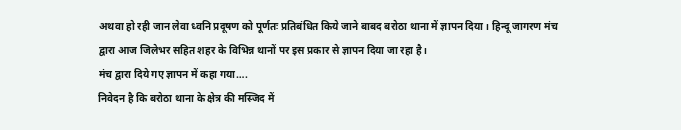अथवा हो रही जान लेवा ध्वनि प्रदूषण को पूर्णतः प्रतिबंधित किये जाने बाबद बरोठा थाना में ज्ञापन दिया। हिन्दू जागरण मंच द्वारा आज जिलेभर सहित शहर के विभिन्न थानों पर इस प्रकार से ज्ञापन दिया जा रहा है।
मंच द्वारा दिये गए ज्ञापन में कहा गया….
निवेदन है कि बरोठा थाना के क्षेत्र की मस्जिद में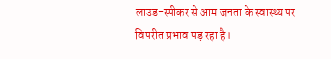लाउड-स्पीकर से आम जनता के स्वास्थ्य पर विपरीत प्रभाव पड़ रहा है।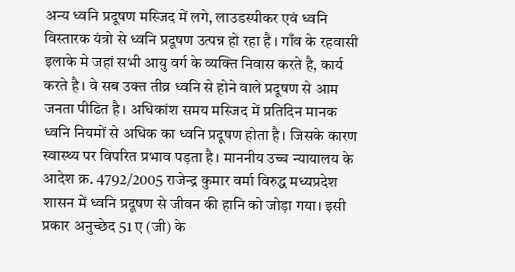अन्य ध्वनि प्रदूषण मस्जिद में लगे, लाउडस्पीकर एवं ध्वनि विस्तारक यंत्रो से ध्वनि प्रदूषण उत्पन्न हो रहा है । गाँव के रहवासी इलाके मे जहां सभी आयु वर्ग के व्यक्ति निवास करते है, कार्य करते है। वे सब उक्त तीव्र ध्वनि से होने वाले प्रदूषण से आम जनता पीढित है। अधिकांश समय मस्जिद में प्रतिदिन मानक ध्वनि नियमों से अधिक का ध्वनि प्रदूषण होता है। जिसके कारण स्वास्थ्य पर विपरित प्रभाव पड़ता है। माननीय उच्च न्यायालय के आदेश क्र. 4792/2005 राजेन्द्र कुमार वर्मा विरुद्ध मध्यप्रदेश शासन में ध्वनि प्रदूषण से जीवन की हानि को जोड़ा गया। इसी प्रकार अनुच्छेद 51 ए (जी) के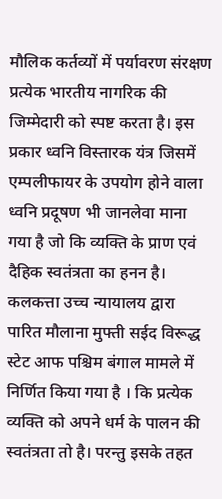मौलिक कर्तव्यों में पर्यावरण संरक्षण प्रत्येक भारतीय नागरिक की जिम्मेदारी को स्पष्ट करता है। इस प्रकार ध्वनि विस्तारक यंत्र जिसमें एम्पलीफायर के उपयोग होने वाला ध्वनि प्रदूषण भी जानलेवा माना गया है जो कि व्यक्ति के प्राण एवं दैहिक स्वतंत्रता का हनन है। कलकत्ता उच्च न्यायालय द्वारा पारित मौलाना मुफ्ती सईद विरूद्ध स्टेट आफ पश्चिम बंगाल मामले में निर्णित किया गया है । कि प्रत्येक व्यक्ति को अपने धर्म के पालन की स्वतंत्रता तो है। परन्तु इसके तहत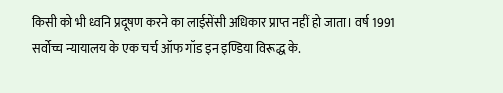किसी को भी ध्वनि प्रदूषण करने का लाईसेंसी अधिकार प्राप्त नहीं हो जाता। वर्ष 1991 सर्वोच्च न्यायालय के एक चर्च ऑफ गॉड इन इण्डिया विरूद्ध के.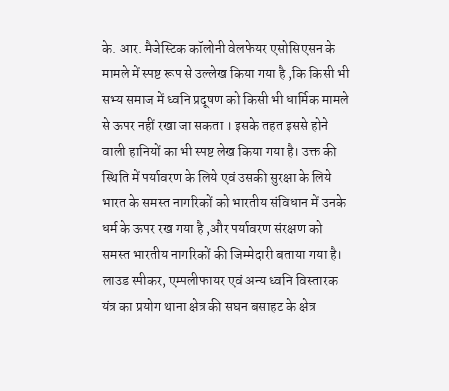के. आर. मैजेस्टिक कॉलोनी वेलफेयर एसोसिएसन के मामले में स्पष्ट रूप से उल्लेख किया गया है ,कि किसी भी सभ्य समाज में ध्वनि प्रदूषण को किसी भी धार्मिक मामले से ऊपर नहीं रखा जा सकता । इसके तहत इससे होने वाली हानियों का भी स्पष्ट लेख किया गया है। उक्त की स्थिति में पर्यावरण के लिये एवं उसकी सुरक्षा के लिये भारत के समस्त नागरिकों को भारतीय संविधान में उनके धर्म के ऊपर रख गया है ,और पर्यावरण संरक्षण को समस्त भारतीय नागरिकों की जिम्मेदारी बताया गया है।
लाउड स्पीकर, एम्पलीफायर एवं अन्य ध्वनि विस्तारक यंत्र का प्रयोग थाना क्षेत्र की सघन बसाहट के क्षेत्र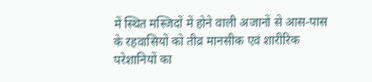में स्थित मस्जिदों में होने वाली अजानों से आस-पास के रहवासियों को तीव्र मानसीक एवं शारीरिक परेशानियों का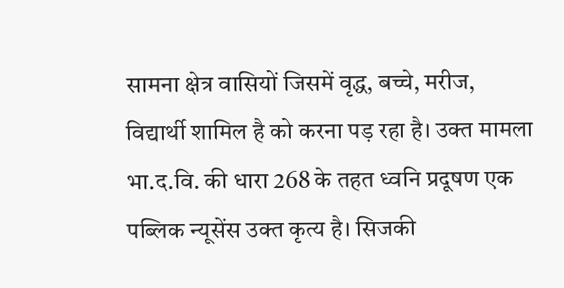सामना क्षेत्र वासियों जिसमें वृद्ध, बच्चे, मरीज, विद्यार्थी शामिल है को करना पड़ रहा है। उक्त मामला भा.द.वि. की धारा 268 के तहत ध्वनि प्रदूषण एक पब्लिक न्यूसेंस उक्त कृत्य है। सिजकी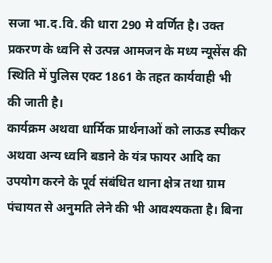सजा भा.द.वि. की धारा 290 मे वर्णित है। उक्त प्रकरण के ध्वनि से उत्पन्न आमजन के मध्य न्यूसेंस की स्थिति में पुलिस एक्ट 1861 के तहत कार्यवाही भी की जाती है।
कार्यक्रम अथवा धार्मिक प्रार्थनाओं को लाऊड स्पीकर अथवा अन्य ध्वनि बडाने के यंत्र फायर आदि का उपयोग करने के पूर्व संबंधित थाना क्षेत्र तथा ग्राम पंचायत से अनुमति लेने की भी आवश्यकता है। बिना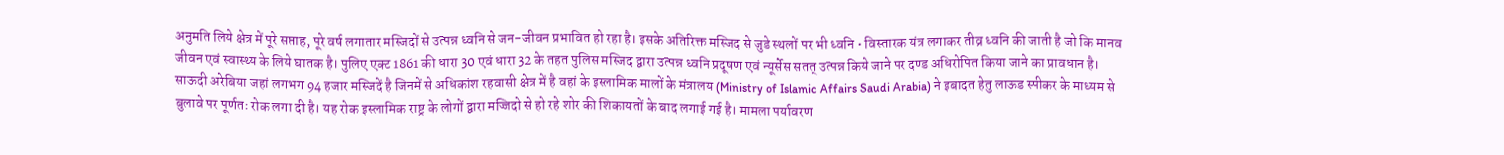अनुमति लिये क्षेत्र में पूरे सप्ताह, पूरे वर्ष लगातार मस्जिदों से उत्पन्न ध्वनि से जन-जीवन प्रभावित हो रहा है। इसके अतिरिक्त मस्जिद से जुडे स्थलों पर भी ध्वनि • विस्तारक यंत्र लगाकर तीव्र ध्वनि की जाती है जो कि मानव जीवन एवं स्वास्थ्य के लिये घातक है। पुलिए एक्ट 1861 की धारा 30 एवं धारा 32 के तहत पुलिस मस्जिद द्वारा उत्पन्न ध्वनि प्रदूषण एवं न्यूर्सेस सतत् उत्पन्न किये जाने पर दण्ड अधिरोपित किया जाने का प्रावधान है।
साऊदी अरेबिया जहां लगभग 94 हजार मस्जिदें है जिनमें से अधिकांश रहवासी क्षेत्र में है वहां के इस्लामिक मालों के मंत्रालय (Ministry of Islamic Affairs Saudi Arabia) ने इबादत हेतु लाऊड स्पीकर के माध्यम से बुलावे पर पूर्णतः रोक लगा दी है। यह रोक इस्लामिक राष्ट्र के लोगों द्वारा मज्जिदो से हो रहे शोर की शिकायतों के बाद लगाई गई है। मामला पर्यावरण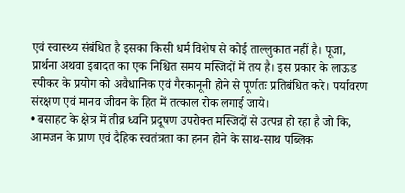एवं स्वास्थ्य संबंधित है इसका किसी धर्म विशेष से कोई ताल्लुकात नहीं है। पूजा, प्रार्थना अथवा इबादत का एक निश्चित समय मस्जिदों में तय है। इस प्रकार के लाऊड स्पीकर के प्रयोग को अवैधानिक एवं गैरकानूनी होने से पूर्णतः प्रतिबंधित करे। पर्यावरण संरक्षण एवं मानव जीवन के हित में तत्काल रोक लगाई जाये।
• बसाहट के क्षेत्र में तीव्र ध्वनि प्रदूषण उपरोक्त मस्जिदों से उत्पन्न हो रहा है जो कि, आमजन के प्राण एवं दैहिक स्वतंत्रता का हनन होने के साथ-साथ पब्लिक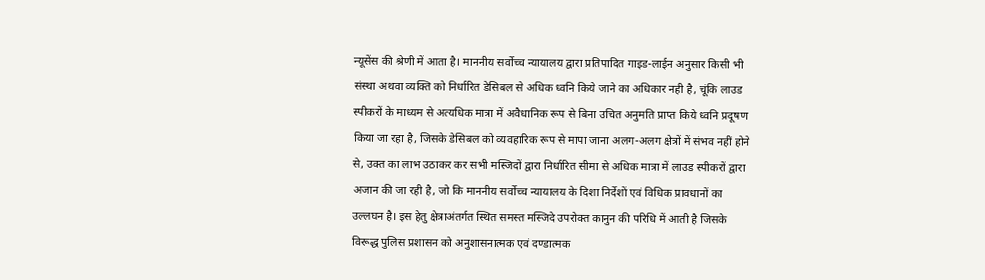न्यूसेंस की श्रेणी में आता है। माननीय सर्वोच्च न्यायालय द्वारा प्रतिपादित गाइड-लाईन अनुसार किसी भी संस्था अथवा व्यक्ति को निर्धारित डेसिबल से अधिक ध्वनि किये जाने का अधिकार नही है, चूंकि लाउड स्पीकरों के माध्यम से अत्यधिक मात्रा में अवैधानिक रूप से बिना उचित अनुमति प्राप्त किये ध्वनि प्रदूषण किया जा रहा है, जिसके डेसिबल को व्यवहारिक रूप से मापा जाना अलग-अलग क्षेत्रों में संभव नहीं होने से, उक्त का लाभ उठाकर कर सभी मस्जिदों द्वारा निर्धारित सीमा से अधिक मात्रा में लाउड स्पीकरों द्वारा अजान की जा रही है, जो कि माननीय सर्वोच्च न्यायालय के दिशा निर्देशों एवं विधिक प्रावधानों का उल्लघन है। इस हेतु क्षेत्राअंतर्गत स्थित समस्त मस्जिदे उपरोक्त कानुन की परिधि में आती है जिसके विरूद्ध पुलिस प्रशासन को अनुशासनात्मक एवं दण्डात्मक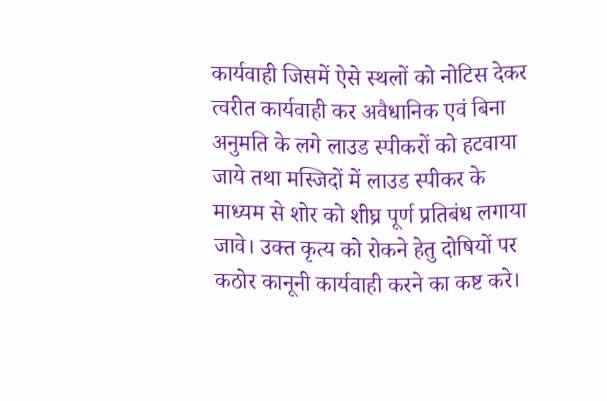कार्यवाही जिसमें ऐसे स्थलों को नोटिस देकर त्वरीत कार्यवाही कर अवैधानिक एवं बिना अनुमति के लगे लाउड स्पीकरों को हटवाया जाये तथा मस्जिदों में लाउड स्पीकर के माध्यम से शोर को शीघ्र पूर्ण प्रतिबंध लगाया जावे। उक्त कृत्य को रोकने हेतु दोषियों पर कठोर कानूनी कार्यवाही करने का कष्ट करे।